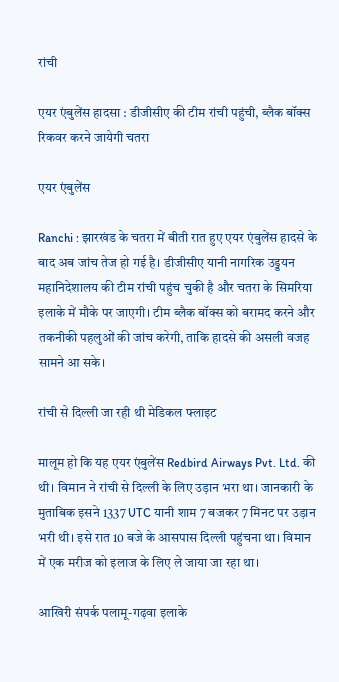रांची

एयर एंबुलेंस हादसा : डीजीसीए की टीम रांची पहुंची, ब्लैक बॉक्स रिकवर करने जायेगी चतरा

एयर एंबुलेंस

Ranchi : झारखंड के चतरा में बीती रात हुए एयर एंबुलेंस हादसे के बाद अब जांच तेज हो गई है। डीजीसीए यानी नागरिक उड्डयन महानिदेशालय की टीम रांची पहुंच चुकी है और चतरा के सिमरिया इलाके में मौके पर जाएगी। टीम ब्लैक बॉक्स को बरामद करने और तकनीकी पहलुओं की जांच करेगी, ताकि हादसे की असली वजह सामने आ सके।

रांची से दिल्ली जा रही थी मेडिकल फ्लाइट

मालूम हो कि यह एयर एंबुलेंस Redbird Airways Pvt. Ltd. की थी। विमान ने रांची से दिल्ली के लिए उड़ान भरा था। जानकारी के मुताबिक इसने 1337 UTC यानी शाम 7 बजकर 7 मिनट पर उड़ान भरी थी। इसे रात 10 बजे के आसपास दिल्ली पहुंचना था। विमान में एक मरीज को इलाज के लिए ले जाया जा रहा था।

आखिरी संपर्क पलामू-गढ़वा इलाके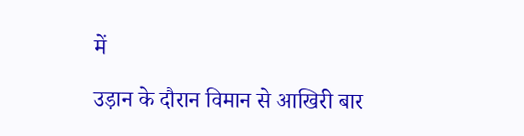में

उड़ान के दौरान विमान से आखिरी बार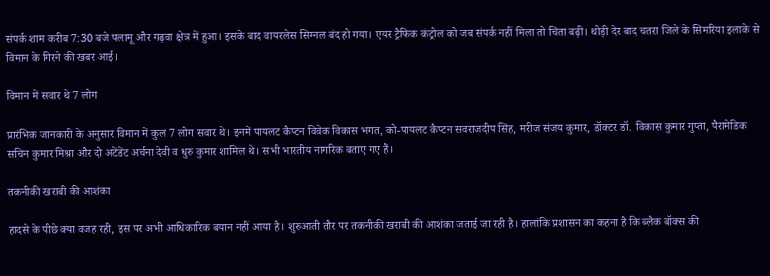संपर्क शाम करीब 7:30 बजे पलामू और गढ़वा क्षेत्र में हुआ। इसके बाद वायरलेस सिग्नल बंद हो गया। एयर ट्रैफिक कंट्रोल को जब संपर्क नहीं मिला तो चिंता बढ़ी। थोड़ी देर बाद चतरा जिले के सिमरिया इलाके से विमान के गिरने की खबर आई।

विमान में सवार थे 7 लोग

प्रारंभिक जानकारी के अनुसार विमान में कुल 7 लोग सवार थे। इनमें पायलट कैप्टन विवेक विकास भगत, को-पायलट कैप्टन सवराजदीप सिंह, मरीज संजय कुमार, डॉक्टर डॉ. विकास कुमार गुप्ता, पैरामेडिक सचिन कुमार मिश्रा और दो अटेंडेंट अर्चना देवी व धुरु कुमार शामिल थे। सभी भारतीय नागरिक बताए गए हैं।

तकनीकी खराबी की आशंका

हादसे के पीछे क्या वजह रही, इस पर अभी आधिकारिक बयान नहीं आया है। शुरुआती तौर पर तकनीकी खराबी की आशंका जताई जा रही है। हालांकि प्रशासन का कहना है कि ब्लैक बॉक्स की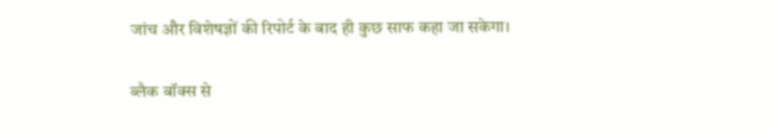जांच और विशेषज्ञों की रिपोर्ट के बाद ही कुछ साफ कहा जा सकेगा।

ब्लैक बॉक्स से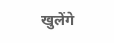खुलेंगे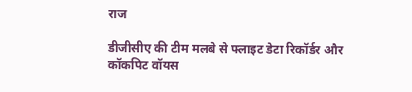राज

डीजीसीए की टीम मलबे से फ्लाइट डेटा रिकॉर्डर और कॉकपिट वॉयस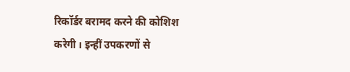रिकॉर्डर बरामद करने की कोशिश करेगी। इन्हीं उपकरणों से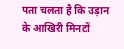पता चलता है कि उड़ान के आखिरी मिनटों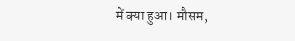में क्या हुआ। मौसम,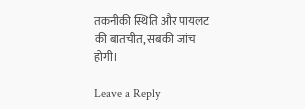तकनीकी स्थिति और पायलट की बातचीत, सबकी जांच होगी।

Leave a Reply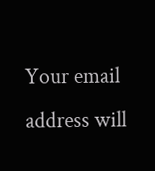Your email address will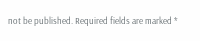not be published. Required fields are marked *